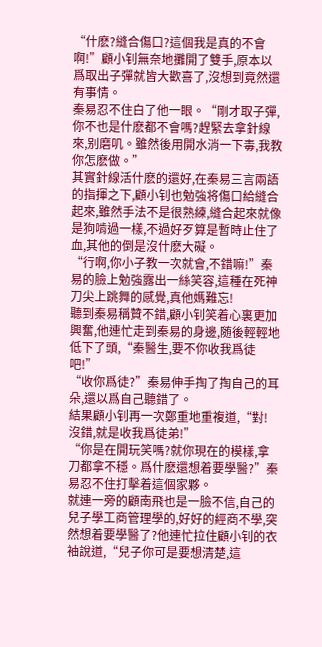“什麽?縫合傷口?這個我是真的不會啊!”顧小钊無奈地攤開了雙手,原本以爲取出子彈就皆大歡喜了,沒想到竟然還有事情。
秦易忍不住白了他一眼。“剛才取子彈,你不也是什麽都不會嗎?趕緊去拿針線來,别磨叽。雖然後用開水消一下毒,我教你怎麽做。”
其實針線活什麽的還好,在秦易三言兩語的指揮之下,顧小钊也勉強将傷口給縫合起來,雖然手法不是很熟練,縫合起來就像是狗啃過一樣,不過好歹算是暫時止住了血,其他的倒是沒什麽大礙。
“行啊,你小子教一次就會,不錯嘛!”秦易的臉上勉強露出一絲笑容,這種在死神刀尖上跳舞的感覺,真他媽難忘!
聽到秦易稱贊不錯,顧小钊笑着心裏更加興奮,他連忙走到秦易的身邊,随後輕輕地低下了頭,“秦醫生,要不你收我爲徒吧!”
“收你爲徒?”秦易伸手掏了掏自己的耳朵,還以爲自己聽錯了。
結果顧小钊再一次鄭重地重複道,“對!沒錯,就是收我爲徒弟!”
“你是在開玩笑嗎?就你現在的模樣,拿刀都拿不穩。爲什麽還想着要學醫?”秦易忍不住打擊着這個家夥。
就連一旁的顧南飛也是一臉不信,自己的兒子學工商管理學的,好好的經商不學,突然想着要學醫了?他連忙拉住顧小钊的衣袖說道,“兒子你可是要想清楚,這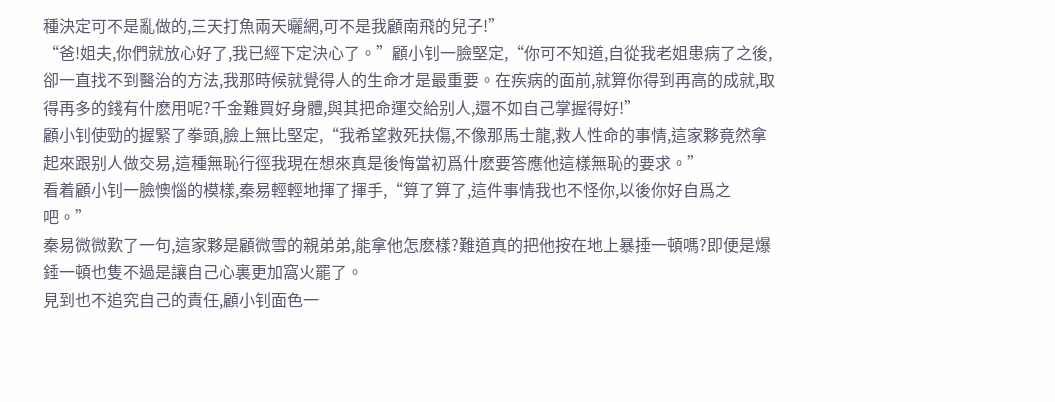種決定可不是亂做的,三天打魚兩天曬網,可不是我顧南飛的兒子!”
“爸!姐夫,你們就放心好了,我已經下定決心了。”顧小钊一臉堅定,“你可不知道,自從我老姐患病了之後,卻一直找不到醫治的方法,我那時候就覺得人的生命才是最重要。在疾病的面前,就算你得到再高的成就,取得再多的錢有什麽用呢?千金難買好身體,與其把命運交給别人,還不如自己掌握得好!”
顧小钊使勁的握緊了拳頭,臉上無比堅定,“我希望救死扶傷,不像那馬士龍,救人性命的事情,這家夥竟然拿起來跟别人做交易,這種無恥行徑我現在想來真是後悔當初爲什麽要答應他這樣無恥的要求。”
看着顧小钊一臉懊惱的模樣,秦易輕輕地揮了揮手,“算了算了,這件事情我也不怪你,以後你好自爲之吧。”
秦易微微歎了一句,這家夥是顧微雪的親弟弟,能拿他怎麽樣?難道真的把他按在地上暴捶一頓嗎?即便是爆錘一頓也隻不過是讓自己心裏更加窩火罷了。
見到也不追究自己的責任,顧小钊面色一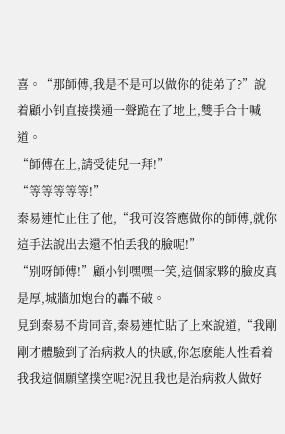喜。“那師傅,我是不是可以做你的徒弟了?”說着顧小钊直接撲通一聲跪在了地上,雙手合十喊道。
“師傅在上,請受徒兒一拜!”
“等等等等等!”
秦易連忙止住了他,“我可沒答應做你的師傅,就你這手法說出去還不怕丢我的臉呢!”
“别呀師傅!”顧小钊嘿嘿一笑,這個家夥的臉皮真是厚,城牆加炮台的轟不破。
見到秦易不肯同音,秦易連忙貼了上來說道,“我剛剛才體驗到了治病救人的快感,你怎麽能人性看着我我這個願望撲空呢?況且我也是治病救人做好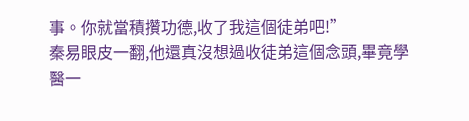事。你就當積攢功德,收了我這個徒弟吧!”
秦易眼皮一翻,他還真沒想過收徒弟這個念頭,畢竟學醫一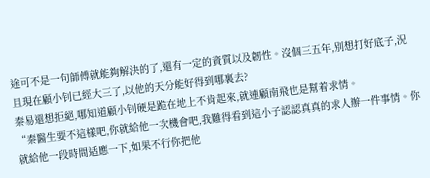途可不是一句師傅就能夠解決的了,還有一定的資質以及韌性。沒個三五年,别想打好底子,況且現在顧小钊已經大三了,以他的天分能好得到哪裏去?
秦易還想拒絕,哪知道顧小钊硬是跪在地上不肯起來,就連顧南飛也是幫着求情。
“秦醫生要不這樣吧,你就給他一次機會吧,我難得看到這小子認認真真的求人辦一件事情。你就給他一段時間适應一下,如果不行你把他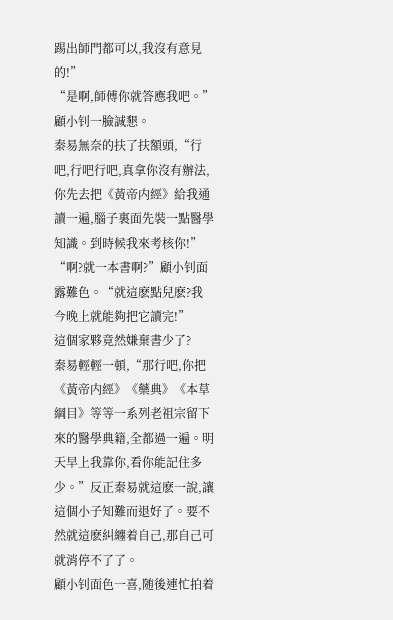踢出師門都可以,我沒有意見的!”
“是啊,師傅你就答應我吧。”顧小钊一臉誠懇。
秦易無奈的扶了扶額頭,“行吧,行吧行吧,真拿你沒有辦法,你先去把《黃帝内經》給我通讀一遍,腦子裏面先裝一點醫學知識。到時候我來考核你!”
“啊?就一本書啊?”顧小钊面露難色。“就這麽點兒麽?我今晚上就能夠把它讀完!”
這個家夥竟然嫌棄書少了?
秦易輕輕一頓,“那行吧,你把《黃帝内經》《藥典》《本草綱目》等等一系列老祖宗留下來的醫學典籍,全都過一遍。明天早上我靠你,看你能記住多少。”反正秦易就這麽一說,讓這個小子知難而退好了。要不然就這麽糾纏着自己,那自己可就消停不了了。
顧小钊面色一喜,随後連忙拍着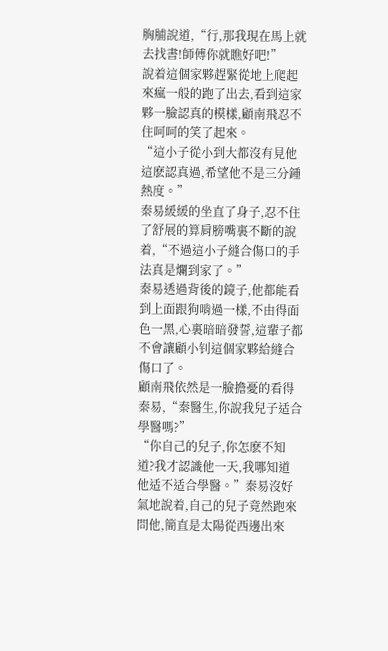胸脯說道,“行,那我現在馬上就去找書!師傅你就瞧好吧!”
說着這個家夥趕緊從地上爬起來瘋一般的跑了出去,看到這家夥一臉認真的模樣,顧南飛忍不住呵呵的笑了起來。
“這小子從小到大都沒有見他這麽認真過,希望他不是三分鍾熱度。”
秦易緩緩的坐直了身子,忍不住了舒展的算肩膀嘴裏不斷的說着,“不過這小子縫合傷口的手法真是爛到家了。”
秦易透過背後的鏡子,他都能看到上面跟狗啃過一樣,不由得面色一黑,心裏暗暗發誓,這輩子都不會讓顧小钊這個家夥給縫合傷口了。
顧南飛依然是一臉擔憂的看得秦易,“秦醫生,你說我兒子适合學醫嗎?”
“你自己的兒子,你怎麽不知道?我才認識他一天,我哪知道他适不适合學醫。”秦易沒好氣地說着,自己的兒子竟然跑來問他,簡直是太陽從西邊出來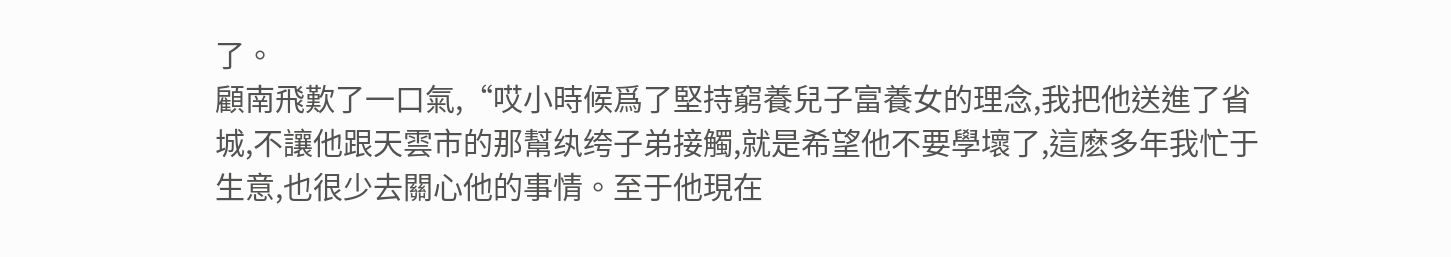了。
顧南飛歎了一口氣,“哎小時候爲了堅持窮養兒子富養女的理念,我把他送進了省城,不讓他跟天雲市的那幫纨绔子弟接觸,就是希望他不要學壞了,這麽多年我忙于生意,也很少去關心他的事情。至于他現在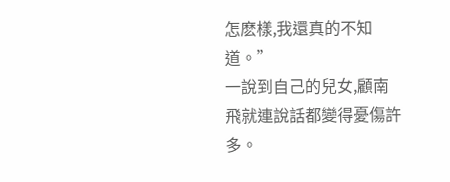怎麽樣,我還真的不知道。”
一說到自己的兒女,顧南飛就連說話都變得憂傷許多。